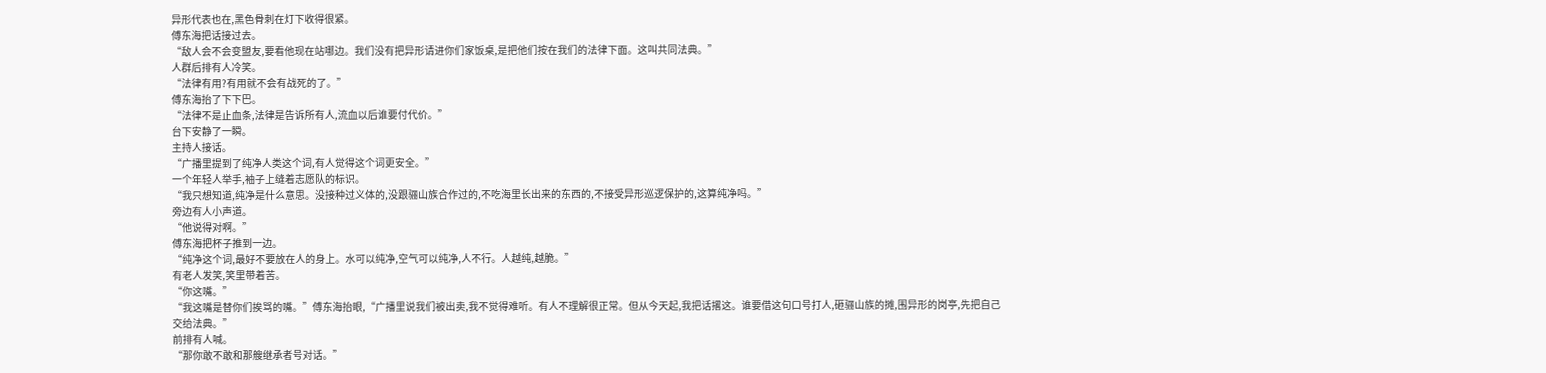异形代表也在,黑色骨刺在灯下收得很紧。
傅东海把话接过去。
“敌人会不会变盟友,要看他现在站哪边。我们没有把异形请进你们家饭桌,是把他们按在我们的法律下面。这叫共同法典。”
人群后排有人冷笑。
“法律有用?有用就不会有战死的了。”
傅东海抬了下下巴。
“法律不是止血条,法律是告诉所有人,流血以后谁要付代价。”
台下安静了一瞬。
主持人接话。
“广播里提到了纯净人类这个词,有人觉得这个词更安全。”
一个年轻人举手,袖子上缝着志愿队的标识。
“我只想知道,纯净是什么意思。没接种过义体的,没跟骊山族合作过的,不吃海里长出来的东西的,不接受异形巡逻保护的,这算纯净吗。”
旁边有人小声道。
“他说得对啊。”
傅东海把杯子推到一边。
“纯净这个词,最好不要放在人的身上。水可以纯净,空气可以纯净,人不行。人越纯,越脆。”
有老人发笑,笑里带着苦。
“你这嘴。”
“我这嘴是替你们挨骂的嘴。”傅东海抬眼,“广播里说我们被出卖,我不觉得难听。有人不理解很正常。但从今天起,我把话撂这。谁要借这句口号打人,砸骊山族的摊,围异形的岗亭,先把自己交给法典。”
前排有人喊。
“那你敢不敢和那艘继承者号对话。”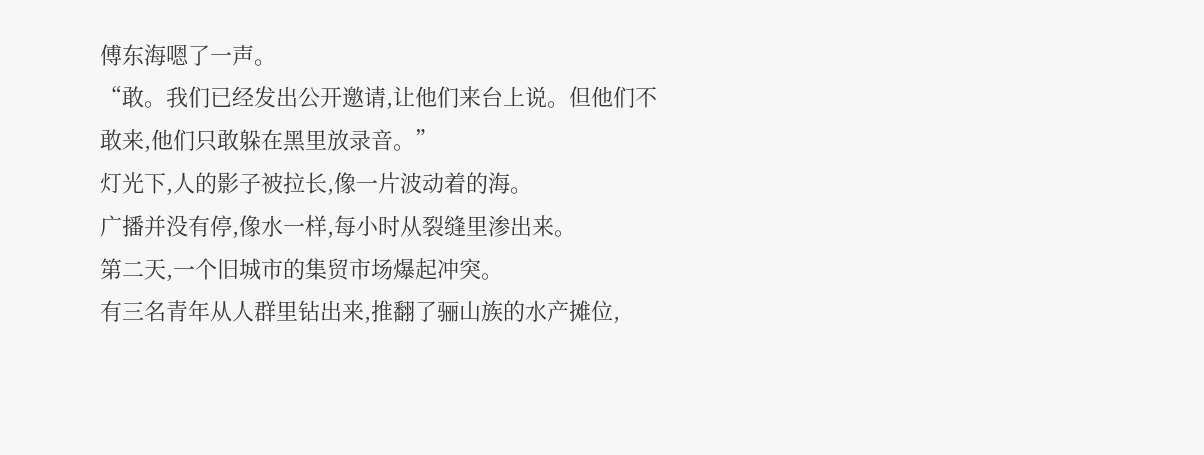傅东海嗯了一声。
“敢。我们已经发出公开邀请,让他们来台上说。但他们不敢来,他们只敢躲在黑里放录音。”
灯光下,人的影子被拉长,像一片波动着的海。
广播并没有停,像水一样,每小时从裂缝里渗出来。
第二天,一个旧城市的集贸市场爆起冲突。
有三名青年从人群里钻出来,推翻了骊山族的水产摊位,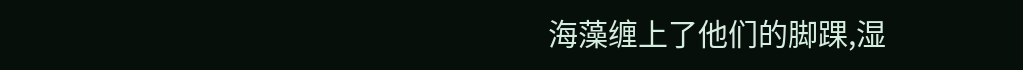海藻缠上了他们的脚踝,湿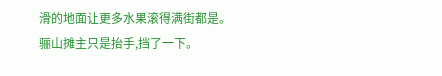滑的地面让更多水果滚得满街都是。
骊山摊主只是抬手,挡了一下。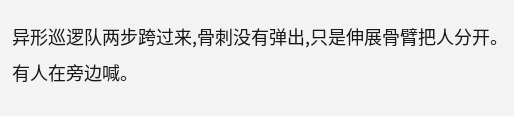异形巡逻队两步跨过来,骨刺没有弹出,只是伸展骨臂把人分开。
有人在旁边喊。